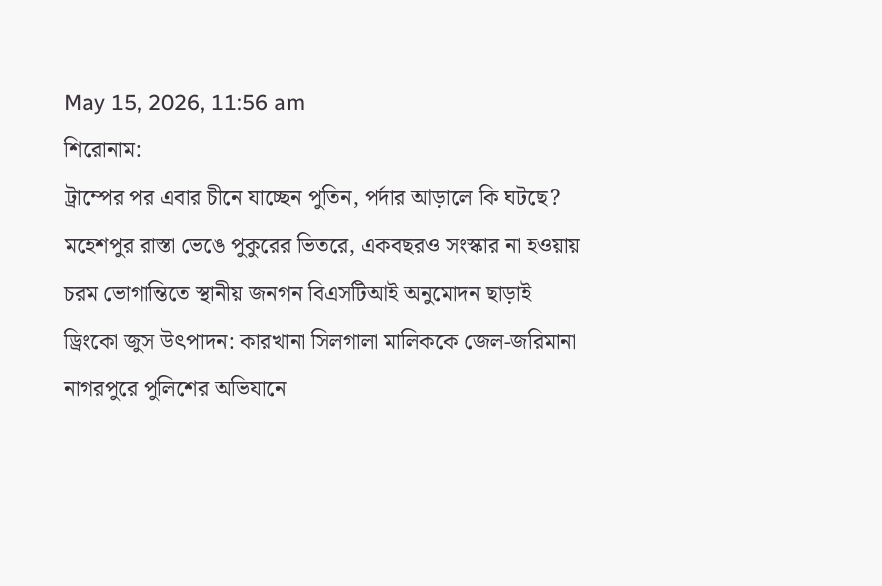May 15, 2026, 11:56 am
শিরোনাম:
ট্রাম্পের পর এবার চীনে যাচ্ছেন পুতিন, পর্দার আড়ালে কি ঘটছে? মহেশপুর রাস্তা ভেঙে পুকুরের ভিতরে, একবছরও সংস্কার না হওয়ায় চরম ভোগান্তিতে স্থানীয় জনগন বিএসটিআই অনুমোদন ছাড়াই ড্রিংকো জুস উৎপাদন: কারখানা সিলগালা মালিককে জেল-জরিমানা নাগরপুরে পুলিশের অভিযানে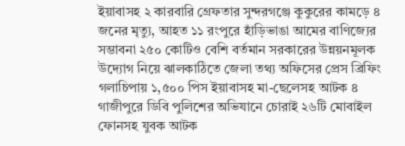ইয়াবাসহ ২ কারবারি গ্রেফতার সুন্দরগঞ্জে কুকুরের কামড়ে ৪ জনের মৃত্যু, আহত ১১ রংপুরে হাঁড়িভাঙা আমের বাণিজ্যের সম্ভাবনা ২৫০ কোটিও বেশি বর্তমান সরকারের উন্নয়নমূলক উদ্যোগ নিয়ে ঝালকাঠিতে জেলা তথ্য অফিসের প্রেস ব্রিফিং গলাচিপায় ১,৫০০ পিস ইয়াবাসহ মা-ছেলেসহ আটক ৪ গাজীপুরে ডিবি পুলিশের অভিযানে চোরাই ২৬টি মোবাইল ফোনসহ যুবক আটক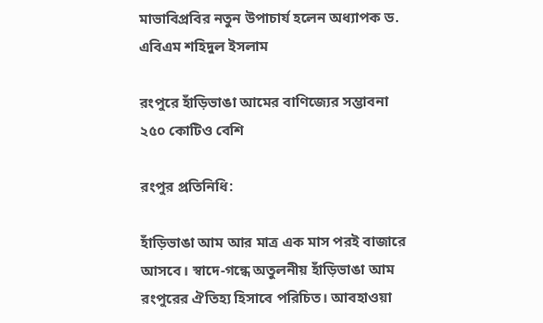মাভাবিপ্রবির নতুন উপাচার্য হলেন অধ্যাপক ড. এবিএম শহিদুল ইসলাম

রংপুরে হাঁড়িভাঙা আমের বাণিজ্যের সম্ভাবনা ২৫০ কোটিও বেশি

রংপুর প্রতিনিধি:

হাঁড়িভাঙা আম আর মাত্র এক মাস পরই বাজারে আসবে। স্বাদে-গন্ধে অতুলনীয় হাঁড়িভাঙা আম রংপুরের ঐতিহ্য হিসাবে পরিচিত। আবহাওয়া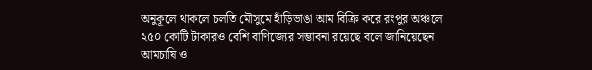অনুকূলে থাকলে চলতি মৌসুমে হাঁড়িভাঙা আম বিক্রি করে রংপুর অঞ্চলে ২৫০ কোটি টাকারও বেশি বাণিজ্যের সম্ভাবনা রয়েছে বলে জানিয়েছেন আমচাষি ও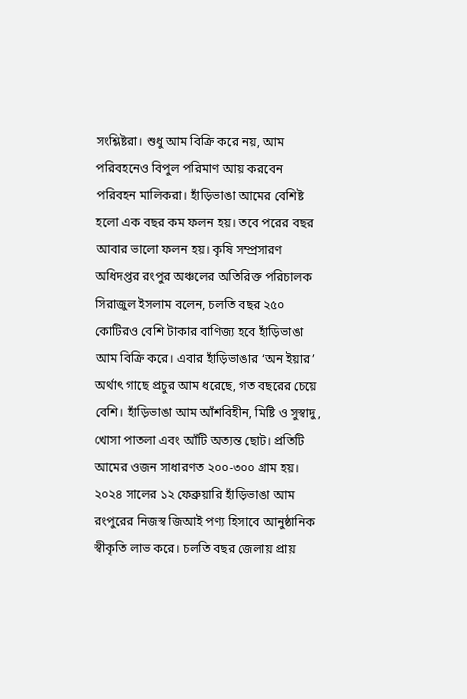সংশ্লিষ্টরা। শুধু আম বিক্রি করে নয়, আম পরিবহনেও বিপুল পরিমাণ আয় করবেন পরিবহন মালিকরা। হাঁড়িভাঙা আমের বেশিষ্ট হলো এক বছর কম ফলন হয়। তবে পরের বছর আবার ভালো ফলন হয়। কৃষি সম্প্রসারণ অধিদপ্তর রংপুর অঞ্চলের অতিরিক্ত পরিচালক সিরাজুল ইসলাম বলেন, চলতি বছর ২৫০ কোটিরও বেশি টাকার বাণিজ্য হবে হাঁড়িভাঙা আম বিক্রি করে। এবার হাঁড়িভাঙার ‘অন ইয়ার’ অর্থাৎ গাছে প্রচুর আম ধরেছে, গত বছরের চেয়ে বেশি। হাঁড়িভাঙা আম আঁশবিহীন, মিষ্টি ও সুস্বাদু, খোসা পাতলা এবং আঁটি অত্যন্ত ছোট। প্রতিটি আমের ওজন সাধারণত ২০০-৩০০ গ্রাম হয়। ২০২৪ সালের ১২ ফেব্রুয়ারি হাঁড়িভাঙা আম রংপুরের নিজস্ব জিআই পণ্য হিসাবে আনুষ্ঠানিক স্বীকৃতি লাভ করে। চলতি বছর জেলায় প্রায়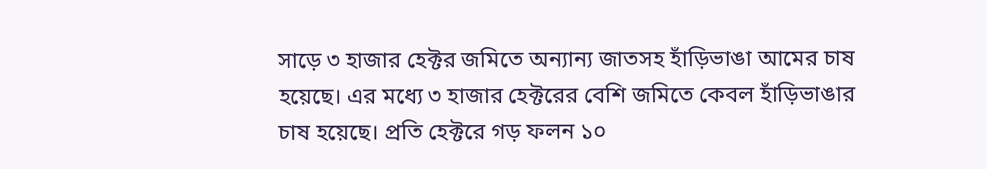সাড়ে ৩ হাজার হেক্টর জমিতে অন্যান্য জাতসহ হাঁড়িভাঙা আমের চাষ হয়েছে। এর মধ্যে ৩ হাজার হেক্টরের বেশি জমিতে কেবল হাঁড়িভাঙার চাষ হয়েছে। প্রতি হেক্টরে গড় ফলন ১০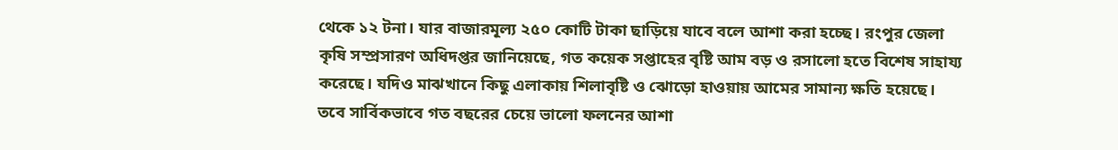থেকে ১২ টনা। যার বাজারমূল্য ২৫০ কোটি টাকা ছাড়িয়ে যাবে বলে আশা করা হচ্ছে। রংপুর জেলা কৃষি সম্প্রসারণ অধিদপ্তর জানিয়েছে, গত কয়েক সপ্তাহের বৃষ্টি আম বড় ও রসালো হতে বিশেষ সাহায্য করেছে। যদিও মাঝখানে কিছু এলাকায় শিলাবৃষ্টি ও ঝোড়ো হাওয়ায় আমের সামান্য ক্ষতি হয়েছে। তবে সার্বিকভাবে গত বছরের চেয়ে ভালো ফলনের আশা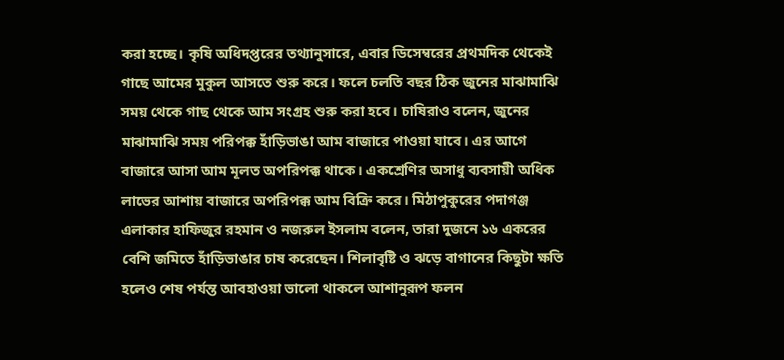করা হচ্ছে। কৃষি অধিদপ্তরের তথ্যানুসারে, এবার ডিসেম্বরের প্রথমদিক থেকেই গাছে আমের মুকুল আসতে শুরু করে। ফলে চলতি বছর ঠিক জুনের মাঝামাঝি সময় থেকে গাছ থেকে আম সংগ্রহ শুরু করা হবে। চাষিরাও বলেন, জুনের মাঝামাঝি সময় পরিপক্ক হাঁড়িভাঙা আম বাজারে পাওয়া যাবে। এর আগে বাজারে আসা আম মূলত অপরিপক্ক থাকে। একশ্রেণির অসাধু ব্যবসায়ী অধিক লাভের আশায় বাজারে অপরিপক্ক আম বিক্রি করে। মিঠাপুকুরের পদাগঞ্জ এলাকার হাফিজুর রহমান ও নজরুল ইসলাম বলেন, তারা দুজনে ১৬ একরের বেশি জমিতে হাঁড়িভাঙার চাষ করেছেন। শিলাবৃষ্টি ও ঝড়ে বাগানের কিছুটা ক্ষতি হলেও শেষ পর্যন্ত আবহাওয়া ভালো থাকলে আশানুরূপ ফলন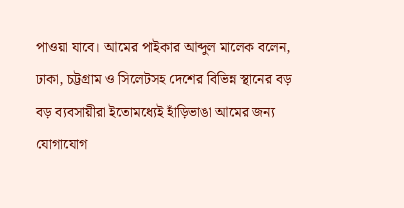পাওয়া যাবে। আমের পাইকার আব্দুল মালেক বলেন, ঢাকা, চট্টগ্রাম ও সিলেটসহ দেশের বিভিন্ন স্থানের বড় বড় ব্যবসায়ীরা ইতোমধ্যেই হাঁড়িভাঙা আমের জন্য যোগাযোগ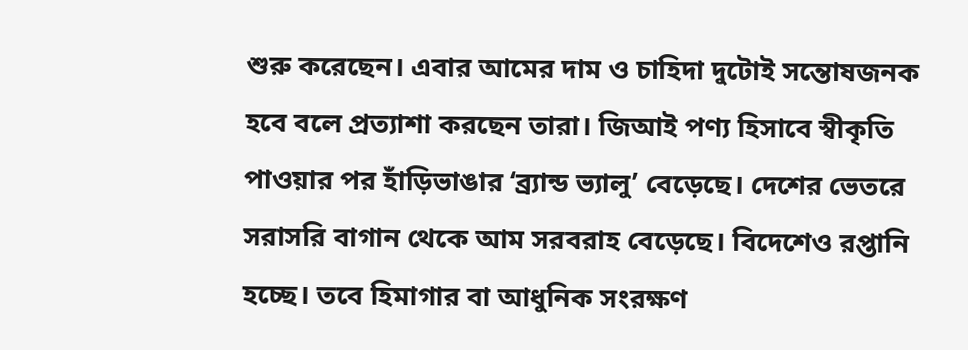শুরু করেছেন। এবার আমের দাম ও চাহিদা দুটোই সন্তোষজনক হবে বলে প্রত্যাশা করছেন তারা। জিআই পণ্য হিসাবে স্বীকৃতি পাওয়ার পর হাঁড়িভাঙার ‘ব্র্যান্ড ভ্যালু’ বেড়েছে। দেশের ভেতরে সরাসরি বাগান থেকে আম সরবরাহ বেড়েছে। বিদেশেও রপ্তানি হচ্ছে। তবে হিমাগার বা আধুনিক সংরক্ষণ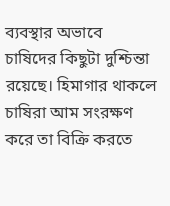ব্যবস্থার অভাবে চাষিদের কিছুটা দুশ্চিন্তা রয়েছে। হিমাগার থাকলে চাষিরা আম সংরক্ষণ করে তা বিক্রি করতে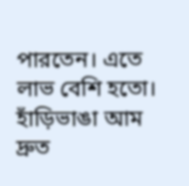পারতেন। এতে লাভ বেশি হতো। হাঁড়িভাঙা আম দ্রুত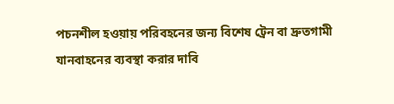পচনশীল হওয়ায় পরিবহনের জন্য বিশেষ ট্রেন বা দ্রুতগামী যানবাহনের ব্যবস্থা করার দাবি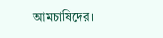আমচাষিদের।